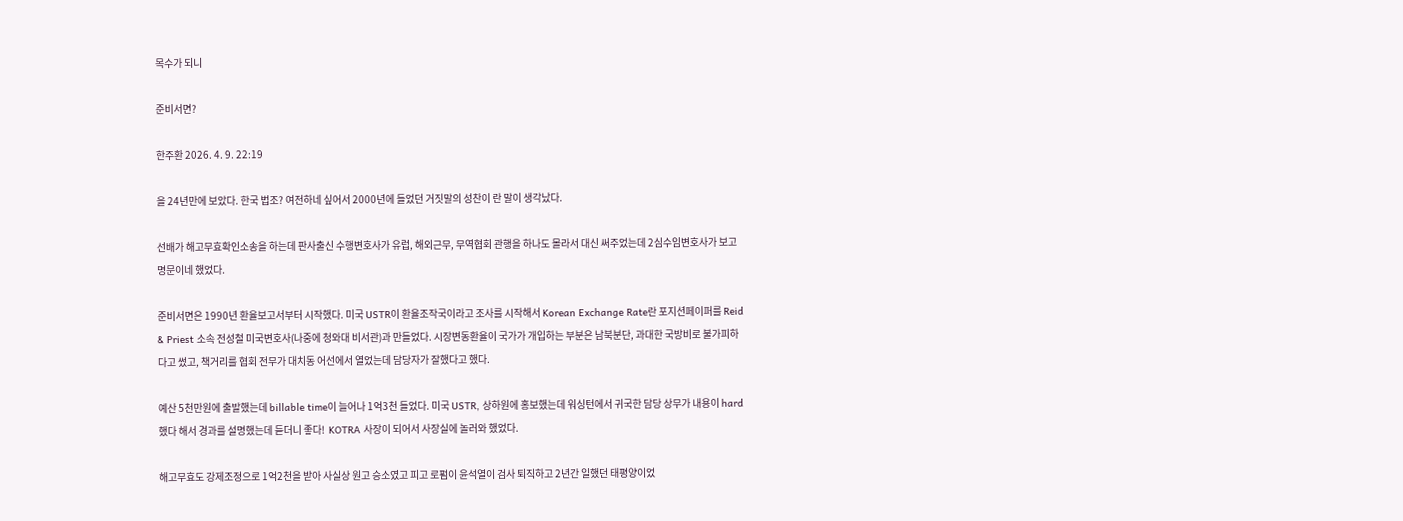목수가 되니

준비서면?

한주환 2026. 4. 9. 22:19

을 24년만에 보았다. 한국 법조? 여전하네 싶어서 2000년에 들었던 거짓말의 성찬이 란 말이 생각났다.

선배가 해고무효확인소송을 하는데 판사출신 수행변호사가 유럽, 해외근무, 무역협회 관행을 하나도 몰라서 대신 써주었는데 2심수임변호사가 보고 명문이네 했었다.

준비서면은 1990년 환율보고서부터 시작했다. 미국 USTR이 환율조작국이라고 조사를 시작해서 Korean Exchange Rate란 포지션페이퍼를 Reid & Priest 소속 전성철 미국변호사(나중에 청와대 비서관)과 만들었다. 시장변동환율이 국가가 개입하는 부분은 남북분단, 과대한 국방비로 불가피하다고 썼고, 책거리를 협회 전무가 대치동 어선에서 열었는데 담당자가 잘했다고 했다.

예산 5천만원에 출발했는데 billable time이 늘어나 1억3천 들었다. 미국 USTR, 상하원에 홍보했는데 워싱턴에서 귀국한 담당 상무가 내용이 hard했다 해서 경과를 설명했는데 듣더니 좋다!  KOTRA 사장이 되어서 사장실에 놀러와 했었다.

해고무효도 강제조정으로 1억2천을 받아 사실상 원고 승소였고 피고 로펌이 윤석열이 검사 퇴직하고 2년간 일했던 태평양이었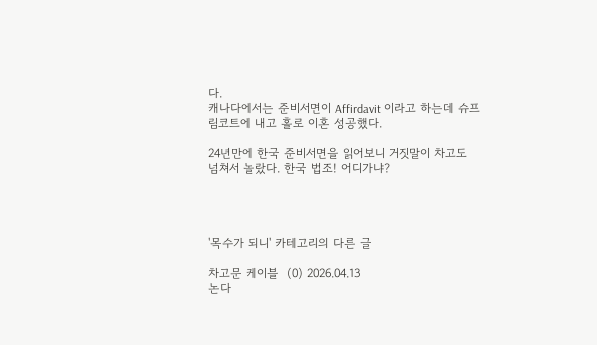다.
캐나다에서는 준비서면이 Affirdavit 이라고 하는데 슈프림코트에 내고 홀로 이혼 성공했다.

24년만에 한국 준비서면을 읽어보니 거짓말이 차고도 넘쳐서 놀랐다. 한국 법조! 어디가냐?




'목수가 되니' 카테고리의 다른 글

차고문 케이블  (0) 2026.04.13
논다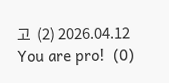고  (2) 2026.04.12
You are pro!  (0)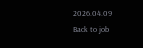2026.04.09
Back to job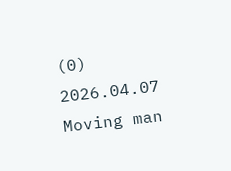(0) 2026.04.07
Moving man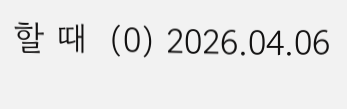할 때  (0) 2026.04.06